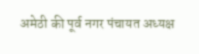अमेठी की पूर्व नगर पंचायत अध्यक्ष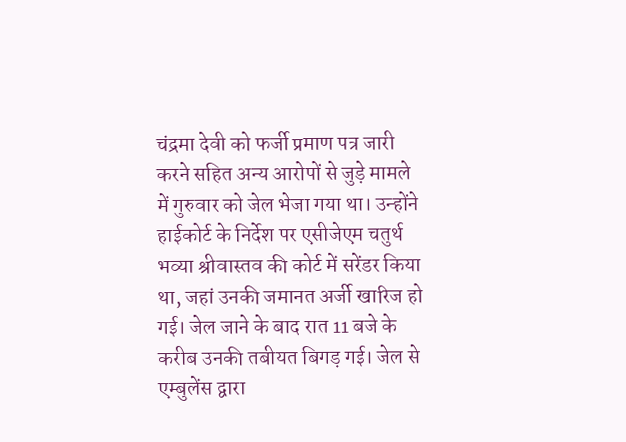चंद्रमा देवी को फर्जी प्रमाण पत्र जारी करने सहित अन्य आरोपों से जुड़े मामले में गुरुवार को जेल भेजा गया था। उन्होंने हाईकोर्ट के निर्देश पर एसीजेएम चतुर्थ भव्या श्रीवास्तव की कोर्ट में सरेंडर किया था, जहां उनकी जमानत अर्जी खारिज हो गई। जेल जाने के बाद रात 11 बजे के करीब उनकी तबीयत बिगड़ गई। जेल से एम्बुलेंस द्वारा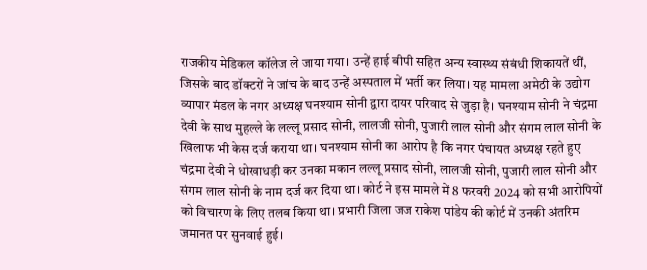राजकीय मेडिकल कॉलेज ले जाया गया। उन्हें हाई बीपी सहित अन्य स्वास्थ्य संबंधी शिकायतें थीं, जिसके बाद डॉक्टरों ने जांच के बाद उन्हें अस्पताल में भर्ती कर लिया। यह मामला अमेठी के उद्योग व्यापार मंडल के नगर अध्यक्ष घनश्याम सोनी द्वारा दायर परिवाद से जुड़ा है। घनश्याम सोनी ने चंद्रमा देवी के साथ मुहल्ले के लल्लू प्रसाद सोनी, लालजी सोनी, पुजारी लाल सोनी और संगम लाल सोनी के खिलाफ भी केस दर्ज कराया था। घनश्याम सोनी का आरोप है कि नगर पंचायत अध्यक्ष रहते हुए चंद्रमा देवी ने धोखाधड़ी कर उनका मकान लल्लू प्रसाद सोनी, लालजी सोनी, पुजारी लाल सोनी और संगम लाल सोनी के नाम दर्ज कर दिया था। कोर्ट ने इस मामले में 8 फरवरी 2024 को सभी आरोपियों को विचारण के लिए तलब किया था। प्रभारी जिला जज राकेश पांडेय की कोर्ट में उनकी अंतरिम जमानत पर सुनवाई हुई।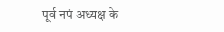पूर्व नपं अध्यक्ष के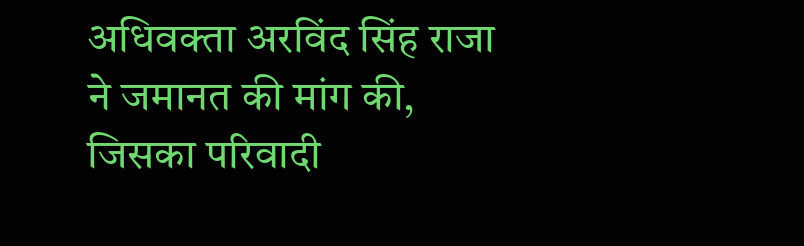अधिवक्ता अरविंद सिंह राजा ने जमानत की मांग की, जिसका परिवादी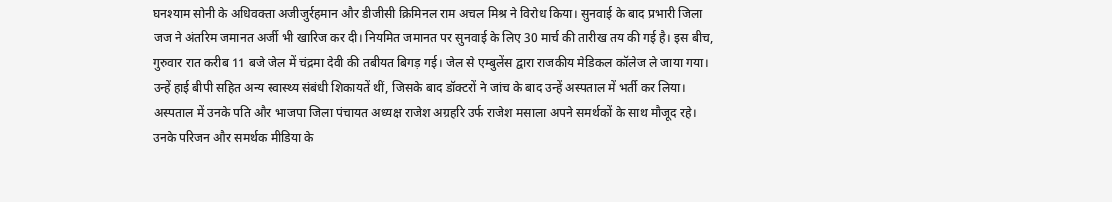घनश्याम सोनी के अधिवक्ता अजीजुर्रहमान और डीजीसी क्रिमिनल राम अचल मिश्र ने विरोध किया। सुनवाई के बाद प्रभारी जिला जज ने अंतरिम जमानत अर्जी भी खारिज कर दी। नियमित जमानत पर सुनवाई के लिए 30 मार्च की तारीख तय की गई है। इस बीच, गुरुवार रात करीब 11 बजे जेल में चंद्रमा देवी की तबीयत बिगड़ गई। जेल से एम्बुलेंस द्वारा राजकीय मेडिकल कॉलेज ले जाया गया। उन्हें हाई बीपी सहित अन्य स्वास्थ्य संबंधी शिकायतें थीं, जिसके बाद डॉक्टरों ने जांच के बाद उन्हें अस्पताल में भर्ती कर लिया। अस्पताल में उनके पति और भाजपा जिला पंचायत अध्यक्ष राजेश अग्रहरि उर्फ राजेश मसाला अपने समर्थकों के साथ मौजूद रहे। उनके परिजन और समर्थक मीडिया के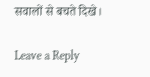सवालों से बचते दिखे।

Leave a Reply